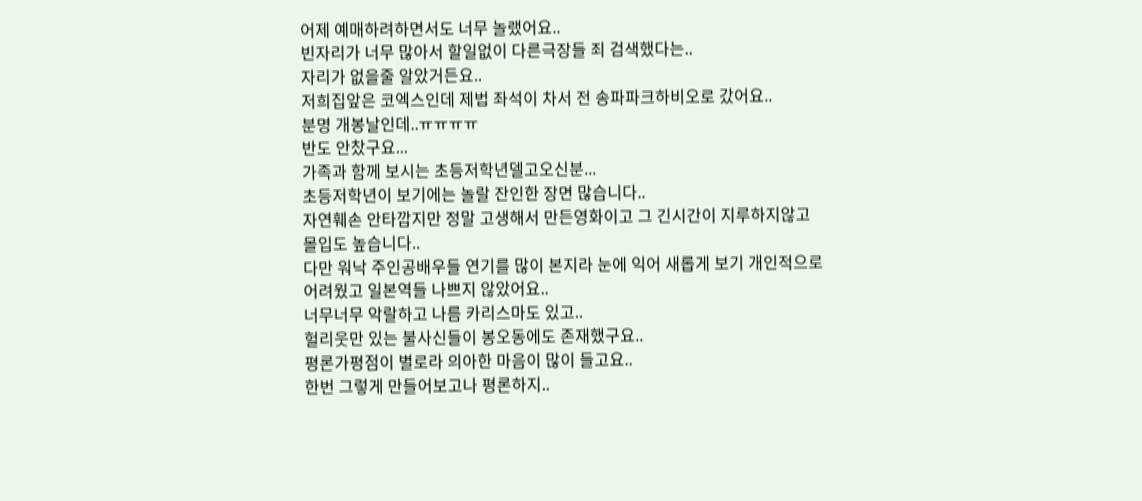어제 예매하려하면서도 너무 놀랬어요..
빈자리가 너무 많아서 할일없이 다른극장들 죄 검색했다는..
자리가 없을줄 알았거든요..
저희집앞은 코엑스인데 제법 좌석이 차서 전 송파파크하비오로 갔어요..
분명 개봉날인데..ㅠㅠㅠㅠ
반도 안찼구요...
가족과 함께 보시는 초등저학년델고오신분...
초등저학년이 보기에는 놀랄 잔인한 장면 많습니다..
자연훼손 안타깝지만 정말 고생해서 만든영화이고 그 긴시간이 지루하지않고
몰입도 높습니다..
다만 워낙 주인공배우들 연기를 많이 본지라 눈에 익어 새롭게 보기 개인적으로
어려웠고 일본역들 나쁘지 않았어요..
너무너무 악랄하고 나름 카리스마도 있고..
헐리웃만 있는 불사신들이 봉오동에도 존재했구요..
평론가평점이 별로라 의아한 마음이 많이 들고요..
한번 그렇게 만들어보고나 평론하지..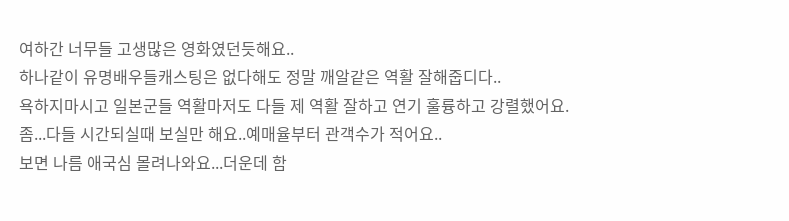여하간 너무들 고생많은 영화였던듯해요..
하나같이 유명배우들캐스팅은 없다해도 정말 깨알같은 역활 잘해줍디다..
욕하지마시고 일본군들 역활마저도 다들 제 역활 잘하고 연기 훌륭하고 강렬했어요.
좀...다들 시간되실때 보실만 해요..예매율부터 관객수가 적어요..
보면 나름 애국심 몰려나와요...더운데 함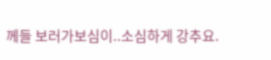께들 보러가보심이..소심하게 강추요.